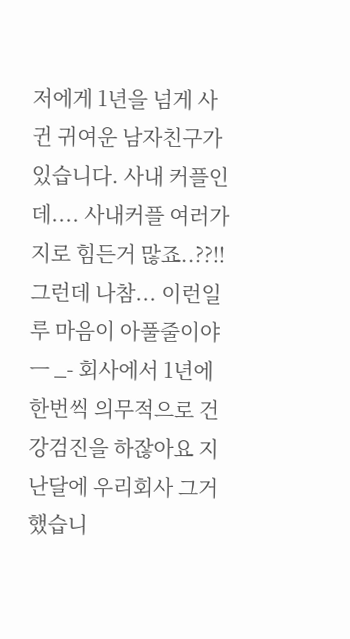저에게 1년을 넘게 사귄 귀여운 남자친구가 있습니다. 사내 커플인데.... 사내커플 여러가지로 힘든거 많죠..??!! 그런데 나참... 이런일루 마음이 아풀줄이야 ㅡ _- 회사에서 1년에 한번씩 의무적으로 건강검진을 하잖아요 지난달에 우리회사 그거 했습니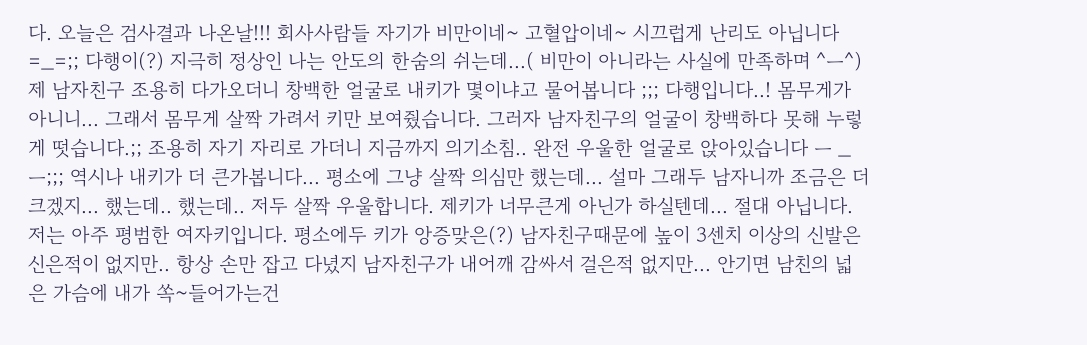다. 오늘은 검사결과 나온날!!! 회사사람들 자기가 비만이네~ 고혈압이네~ 시끄럽게 난리도 아닙니다 =_=;; 다행이(?) 지극히 정상인 나는 안도의 한숨의 쉬는데...( 비만이 아니라는 사실에 만족하며 ^ㅡ^) 제 남자친구 조용히 다가오더니 창백한 얼굴로 내키가 몇이냐고 물어봅니다 ;;; 다행입니다..! 몸무게가 아니니... 그래서 몸무게 살짝 가려서 키만 보여줬습니다. 그러자 남자친구의 얼굴이 창백하다 못해 누렇게 떳습니다.;; 조용히 자기 자리로 가더니 지금까지 의기소침.. 완전 우울한 얼굴로 앉아있습니다 ㅡ _ㅡ;;; 역시나 내키가 더 큰가봅니다... 평소에 그냥 살짝 의심만 했는데... 설마 그래두 남자니까 조금은 더 크겠지... 했는데.. 했는데.. 저두 살짝 우울합니다. 제키가 너무큰게 아닌가 하실텐데... 절대 아닙니다. 저는 아주 평범한 여자키입니다. 평소에두 키가 앙증맞은(?) 남자친구때문에 높이 3센치 이상의 신발은 신은적이 없지만.. 항상 손만 잡고 다녔지 남자친구가 내어깨 감싸서 걸은적 없지만... 안기면 남친의 넓은 가슴에 내가 쏙~들어가는건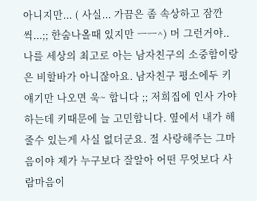아니지만... ( 사실... 가끔은 좀 속상하고 잠깐씩...;; 한숨나올때 있지만 ㅡㅡ^) 머 그런거야.. 나를 세상의 최고로 아는 남자친구의 소중함이랑은 비할바가 아니잖아요. 남자친구 평소에두 키얘기만 나오면 욱~ 합니다 ;; 저희집에 인사 가야하는데 키때문에 늘 고민합니다. 옆에서 내가 해줄수 있는게 사실 없더군요. 절 사랑해주는 그마음이야 제가 누구보다 잘알아 어떤 무엇보다 사람마음이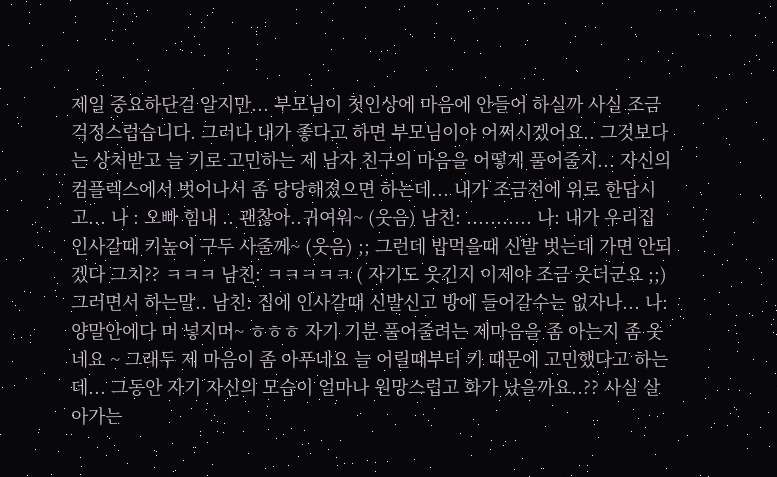제일 중요하단걸 알지만... 부모님이 첫인상에 마음에 안들어 하실까 사실 조금 걱정스럽습니다. 그러나 내가 좋다고 하면 부모님이야 어쩌시겠어요.. 그것보다는 상처받고 늘 키로 고민하는 제 남자 친구의 마음을 어떻게 풀어줄지... 자신의 컴플렉스에서 벗어나서 좀 당당해졌으면 하는데... 내가 조금전에 위로 한답시고... 나 : 오빠 힘내 .. 괜찮아..귀여워~ (웃음) 남친: ........... 나: 내가 우리집 인사갈때 키높이 구두 사줄께~ (웃음) ;; 그런데 밥먹을때 신발 벗는데 가면 안되겠다 그치?? ㅋㅋㅋ 남친: ㅋㅋㅋㅋㅋ ( 자기도 웃긴지 이제야 조금 웃더군요 ;;) 그러면서 하는말.. 남친: 집에 인사갈때 신발신고 방에 들어갈수는 없자나... 나: 양말안에다 머 넣지머~ ㅎㅎㅎ 자기 기분 풀어줄려는 제마음을 좀 아는지 좀 웃네요 ~ 그래두 제 마음이 좀 아푸네요 늘 어릴때부터 키 때문에 고민했다고 하는데... 그동안 자기 자신의 모습이 얼마나 원망스럽고 화가 났을까요..?? 사실 살아가는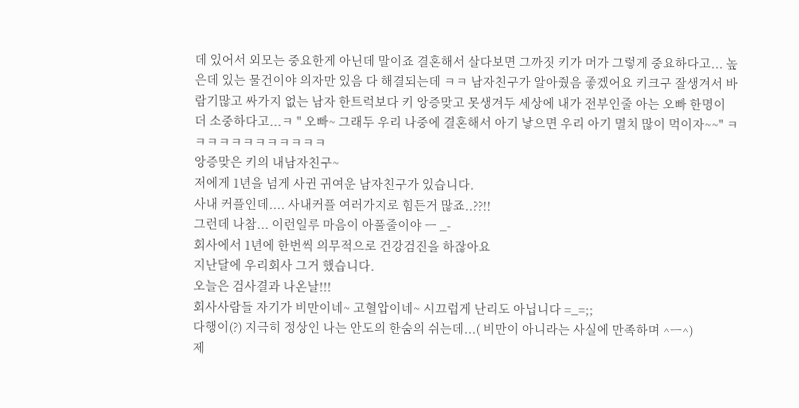데 있어서 외모는 중요한게 아닌데 말이죠 결혼해서 살다보면 그까짓 키가 머가 그렇게 중요하다고... 높은데 있는 물건이야 의자만 있음 다 해결되는데 ㅋㅋ 남자친구가 알아줬음 좋겠어요 키크구 잘생겨서 바람기많고 싸가지 없는 남자 한트럭보다 키 앙증맞고 못생겨두 세상에 내가 전부인줄 아는 오빠 한명이 더 소중하다고...ㅋ " 오빠~ 그래두 우리 나중에 결혼해서 아기 낳으면 우리 아기 멸치 많이 먹이자~~" ㅋㅋㅋㅋㅋㅋㅋㅋㅋㅋㅋㅋ
앙증맞은 키의 내남자친구~
저에게 1년을 넘게 사귄 귀여운 남자친구가 있습니다.
사내 커플인데.... 사내커플 여러가지로 힘든거 많죠..??!!
그런데 나참... 이런일루 마음이 아풀줄이야 ㅡ _-
회사에서 1년에 한번씩 의무적으로 건강검진을 하잖아요
지난달에 우리회사 그거 했습니다.
오늘은 검사결과 나온날!!!
회사사람들 자기가 비만이네~ 고혈압이네~ 시끄럽게 난리도 아닙니다 =_=;;
다행이(?) 지극히 정상인 나는 안도의 한숨의 쉬는데...( 비만이 아니라는 사실에 만족하며 ^ㅡ^)
제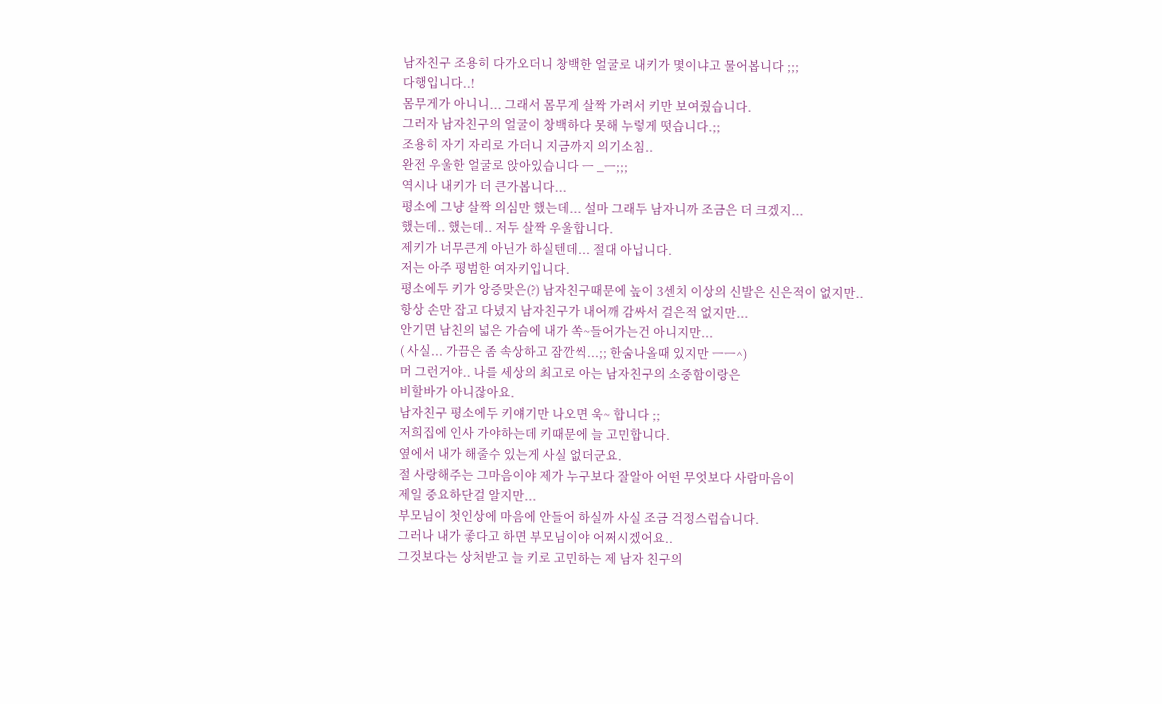남자친구 조용히 다가오더니 창백한 얼굴로 내키가 몇이냐고 물어봅니다 ;;;
다행입니다..!
몸무게가 아니니... 그래서 몸무게 살짝 가려서 키만 보여줬습니다.
그러자 남자친구의 얼굴이 창백하다 못해 누렇게 떳습니다.;;
조용히 자기 자리로 가더니 지금까지 의기소침..
완전 우울한 얼굴로 앉아있습니다 ㅡ _ㅡ;;;
역시나 내키가 더 큰가봅니다...
평소에 그냥 살짝 의심만 했는데... 설마 그래두 남자니까 조금은 더 크겠지...
했는데.. 했는데.. 저두 살짝 우울합니다.
제키가 너무큰게 아닌가 하실텐데... 절대 아닙니다.
저는 아주 평범한 여자키입니다.
평소에두 키가 앙증맞은(?) 남자친구때문에 높이 3센치 이상의 신발은 신은적이 없지만..
항상 손만 잡고 다녔지 남자친구가 내어깨 감싸서 걸은적 없지만...
안기면 남친의 넓은 가슴에 내가 쏙~들어가는건 아니지만...
( 사실... 가끔은 좀 속상하고 잠깐씩...;; 한숨나올때 있지만 ㅡㅡ^)
머 그런거야.. 나를 세상의 최고로 아는 남자친구의 소중함이랑은
비할바가 아니잖아요.
남자친구 평소에두 키얘기만 나오면 욱~ 합니다 ;;
저희집에 인사 가야하는데 키때문에 늘 고민합니다.
옆에서 내가 해줄수 있는게 사실 없더군요.
절 사랑해주는 그마음이야 제가 누구보다 잘알아 어떤 무엇보다 사람마음이
제일 중요하단걸 알지만...
부모님이 첫인상에 마음에 안들어 하실까 사실 조금 걱정스럽습니다.
그러나 내가 좋다고 하면 부모님이야 어쩌시겠어요..
그것보다는 상처받고 늘 키로 고민하는 제 남자 친구의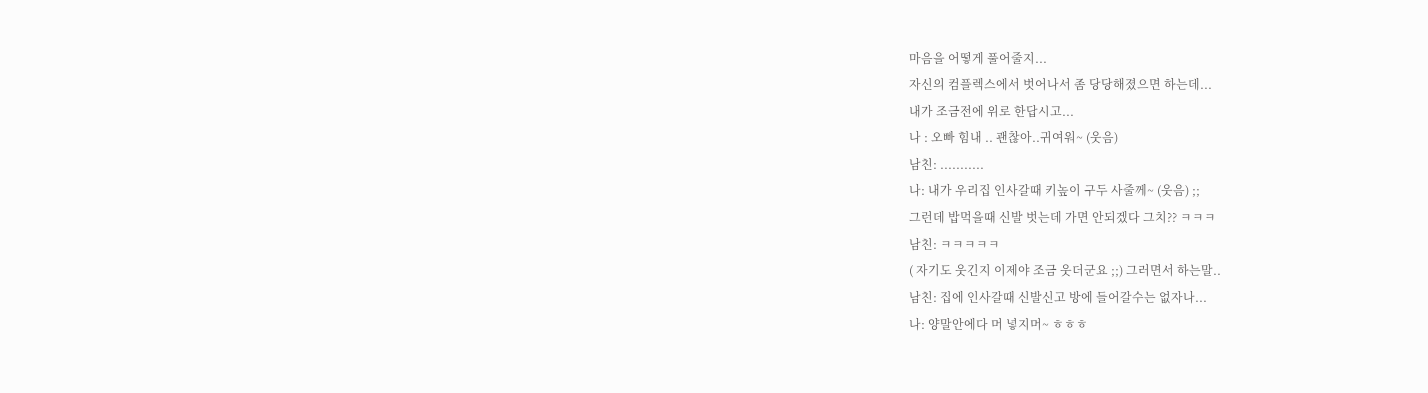마음을 어떻게 풀어줄지...
자신의 컴플렉스에서 벗어나서 좀 당당해졌으면 하는데...
내가 조금전에 위로 한답시고...
나 : 오빠 힘내 .. 괜찮아..귀여워~ (웃음)
남친: ...........
나: 내가 우리집 인사갈때 키높이 구두 사줄께~ (웃음) ;;
그런데 밥먹을때 신발 벗는데 가면 안되겠다 그치?? ㅋㅋㅋ
남친: ㅋㅋㅋㅋㅋ
( 자기도 웃긴지 이제야 조금 웃더군요 ;;) 그러면서 하는말..
남친: 집에 인사갈때 신발신고 방에 들어갈수는 없자나...
나: 양말안에다 머 넣지머~ ㅎㅎㅎ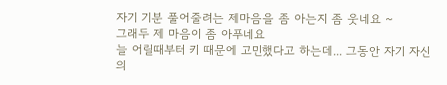자기 기분 풀어줄려는 제마음을 좀 아는지 좀 웃네요 ~
그래두 제 마음이 좀 아푸네요
늘 어릴때부터 키 때문에 고민했다고 하는데... 그동안 자기 자신의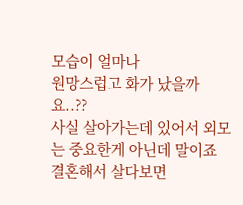모습이 얼마나
원망스럽고 화가 났을까요..??
사실 살아가는데 있어서 외모는 중요한게 아닌데 말이죠
결혼해서 살다보면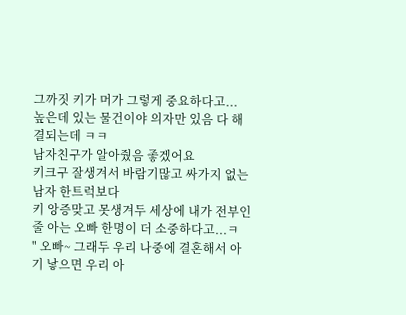그까짓 키가 머가 그렇게 중요하다고...
높은데 있는 물건이야 의자만 있음 다 해결되는데 ㅋㅋ
남자친구가 알아줬음 좋겠어요
키크구 잘생겨서 바람기많고 싸가지 없는 남자 한트럭보다
키 앙증맞고 못생겨두 세상에 내가 전부인줄 아는 오빠 한명이 더 소중하다고...ㅋ
" 오빠~ 그래두 우리 나중에 결혼해서 아기 낳으면 우리 아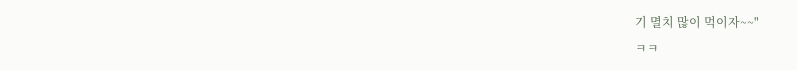기 멸치 많이 먹이자~~"
ㅋㅋ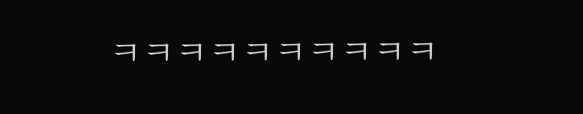ㅋㅋㅋㅋㅋㅋㅋㅋㅋㅋ